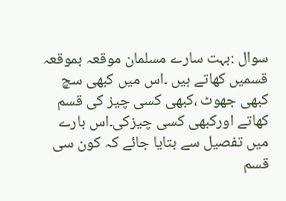سوال :بہت سارے مسلمان موقعہ بموقعہ قسمیں کھاتے ہیں ۔اس میں کبھی سچ کبھی جھوٹ ،کبھی کسی چیز کی قسم کھاتے اورکبھی کسی چیزکی۔اس بارے میں تفصیل سے بتایا جائے کہ کون سی قسم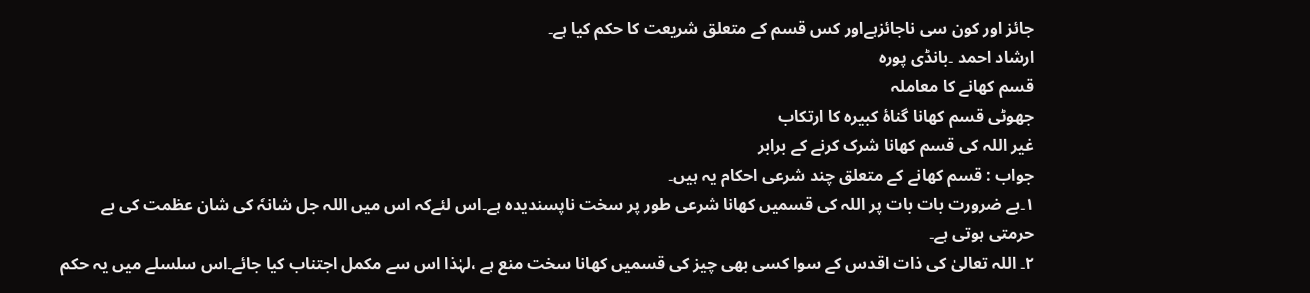جائز اور کون سی ناجائزہےاور کس قسم کے متعلق شریعت کا حکم کیا ہے۔
ارشاد احمد ۔بانڈی پورہ
قسم کھانے کا معاملہ
جھوٹی قسم کھانا گناۂ کبیرہ کا ارتکاب
غیر اللہ کی قسم کھانا شرک کرنے کے برابر
جواب : قسم کھانے کے متعلق چند شرعی احکام یہ ہیں۔
۱۔بے ضرورت بات بات پر اللہ کی قسمیں کھانا شرعی طور پر سخت ناپسندیدہ ہے۔اس لئےکہ اس میں اللہ جل شانہٗ کی شان عظمت کی بے حرمتی ہوتی ہے۔
۲۔ اللہ تعالیٰ کی ذات اقدس کے سوا کسی بھی چیز کی قسمیں کھانا سخت منع ہے ،لہٰذا اس سے مکمل اجتناب کیا جائے۔اس سلسلے میں یہ حکم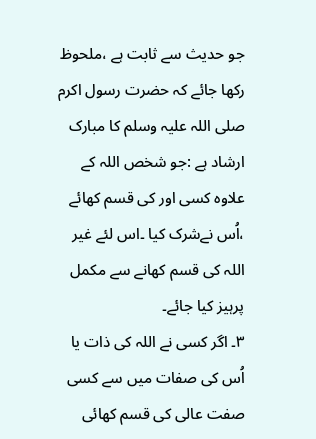جو حدیث سے ثابت ہے ،ملحوظ رکھا جائے کہ حضرت رسول اکرم صلی اللہ علیہ وسلم کا مبارک ارشاد ہے :جو شخص اللہ کے علاوہ کسی اور کی قسم کھائے ،اُس نےشرک کیا ۔اس لئے غیر اللہ کی قسم کھانے سے مکمل پرہیز کیا جائے۔
۳۔ اگر کسی نے اللہ کی ذات یا اُس کی صفات میں سے کسی صفت عالی کی قسم کھائی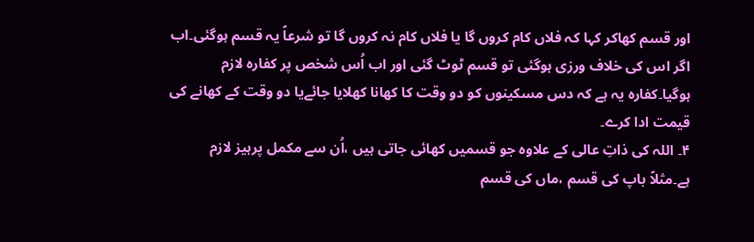اور قسم کھاکر کہا کہ فلاں کام کروں گا یا فلاں کام نہ کروں گا تو شرعاً یہ قسم ہوگئی۔اب اگر اس کی خلاف ورزی ہوگئی تو قسم ٹوٹ گئی اور اب اُس شخص پر کفارہ لازم ہوگیا۔کفارہ یہ ہے کہ دس مسکینوں کو دو وقت کا کھانا کھلایا جائےیا دو وقت کے کھانے کی قیمت ادا کرے۔
۴۔ اللہ کی ذاتِ عالی کے علاوہ جو قسمیں کھائی جاتی ہیں ،اُن سے مکمل پرہیز لازم ہے۔مثلاً باپ کی قسم ،ماں کی قسم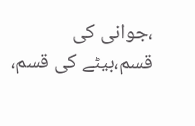،جوانی کی قسم،بیٹے کی قسم،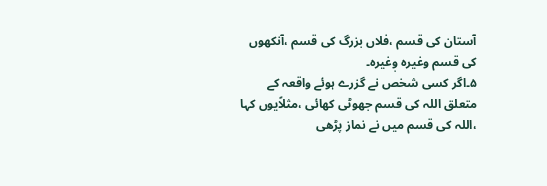آستان کی قسم ،فلاں بزرگ کی قسم ،آنکھوں کی قسم وغیرہ وٖغیرہ۔
۵۔اگر کسی شخص نے گزرے ہوئے واقعہ کے متعلق اللہ کی قسم جھوٹی کھائی ،مثلاًیوں کہا ،اللہ کی قسم میں نے نماز پڑھی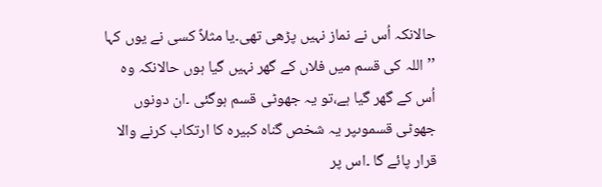حالانکہ اُس نے نماز نہیں پڑھی تھی۔یا مثلاً کسی نے یوں کہا ’’اللہ کی قسم میں فلاں کے گھر نہیں گیا ہوں حالانکہ وہ اُس کے گھر گیا ہے،تو یہ جھوٹی قسم ہوگئی ۔ان دونوں جھوٹی قسموںپر یہ شخص گناہ کبیرہ کا ارتکاب کرنے والا قرار پائے گا ۔اس پر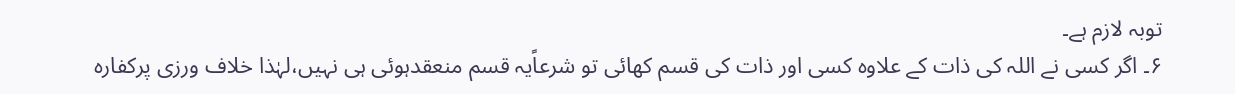توبہ لازم ہے۔
۶۔ اگر کسی نے اللہ کی ذات کے علاوہ کسی اور ذات کی قسم کھائی تو شرعاًیہ قسم منعقدہوئی ہی نہیں،لہٰذا خلاف ورزی پرکفارہ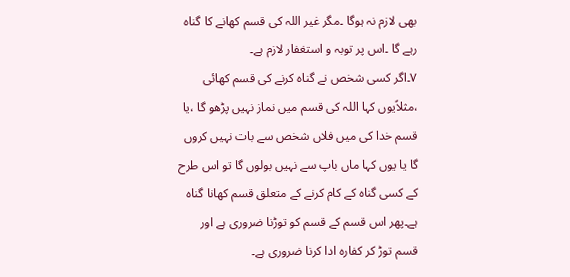بھی لازم نہ ہوگا ۔مگر غیر اللہ کی قسم کھانے کا گناہ رہے گا ۔اس پر توبہ و استغفار لازم ہے۔
۷۔اگر کسی شخص نے گناہ کرنے کی قسم کھائی ،مثلاًیوں کہا اللہ کی قسم میں نماز نہیں پڑھو گا ،یا قسم خدا کی میں فلاں شخص سے بات نہیں کروں گا یا یوں کہا ماں باپ سے نہیں بولوں گا تو اس طرح کے کسی گناہ کے کام کرنے کے متعلق قسم کھانا گناہ ہے۔پھر اس قسم کے قسم کو توڑنا ضروری ہے اور قسم توڑ کر کفارہ ادا کرنا ضروری ہے۔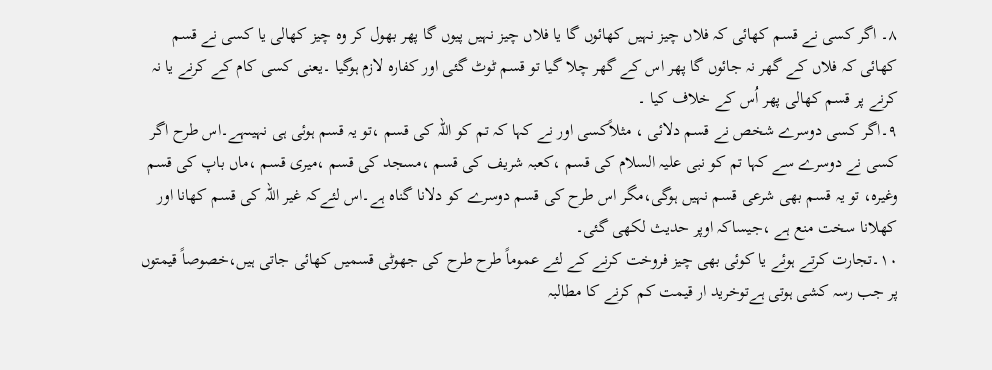۸۔ اگر کسی نے قسم کھائی کہ فلاں چیز نہیں کھائوں گا یا فلاں چیز نہیں پیوں گا پھر بھول کر وہ چیز کھالی یا کسی نے قسم کھائی کہ فلاں کے گھر نہ جائوں گا پھر اس کے گھر چلا گیا تو قسم ٹوٹ گئی اور کفارہ لازم ہوگیا ۔یعنی کسی کام کے کرنے یا نہ کرنے پر قسم کھالی پھر اُس کے خلاف کیا ۔
۹۔اگر کسی دوسرے شخص نے قسم دلائی ، مثلاًکسی اور نے کہا کہ تم کو اللہ کی قسم ،تو یہ قسم ہوئی ہی نہیںہے۔اس طرح اگر کسی نے دوسرے سے کہا تم کو نبی علیہ السلام کی قسم ،کعبہ شریف کی قسم ،مسجد کی قسم ،میری قسم ،ماں باپ کی قسم وغیرہ، تو یہ قسم بھی شرعی قسم نہیں ہوگی،مگر اس طرح کی قسم دوسرے کو دلانا گناہ ہے۔اس لئےکہ غیر اللہ کی قسم کھانا اور کھلانا سخت منع ہے ،جیساکہ اوپر حدیث لکھی گئی۔
۱۰۔تجارت کرتے ہوئے یا کوئی بھی چیز فروخت کرنے کے لئے عموماً طرح طرح کی جھوٹی قسمیں کھائی جاتی ہیں،خصوصاً قیمتوں پر جب رسہ کشی ہوتی ہےتوخرید ار قیمت کم کرنے کا مطالبہ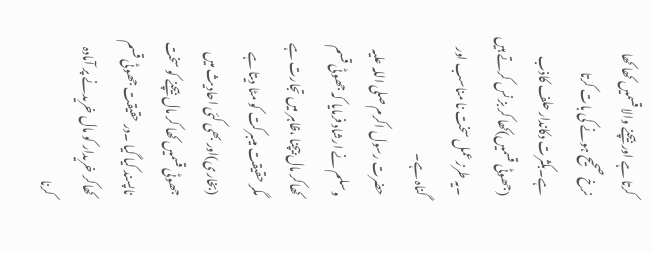کرتا ہے اور بیچنے والا قسمیں کھا کھا نرخ صحیح ہونے کی بات کرتا ہے۔بکثرت دکاندار حلف کاذب (جھوٹی قسمیں)کھا کر بز نس کرتے ہیں ۔یہ طرز عمل سخت نا مناسب اور گناہ ہے۔
حضرت رسول اکرم صلی اللہ علیہ وسلم نے ارشاد فرمایا کہ جھوٹی قسم کھاکر مال بیچنا ،ظاہر میں تجارت ہے مگر حقیقت میںبرکت کو مٹا دیتا ہے (بخاری)اور بھی کئی احادیث میں جھوٹی قسمیں کھا کر مال بیچنے کو سخت ناپسند کیا گیا ۔در حقیقت جھوٹی قسم کھاکر خریدار کو مال خریدنے پر آمادہ کرنا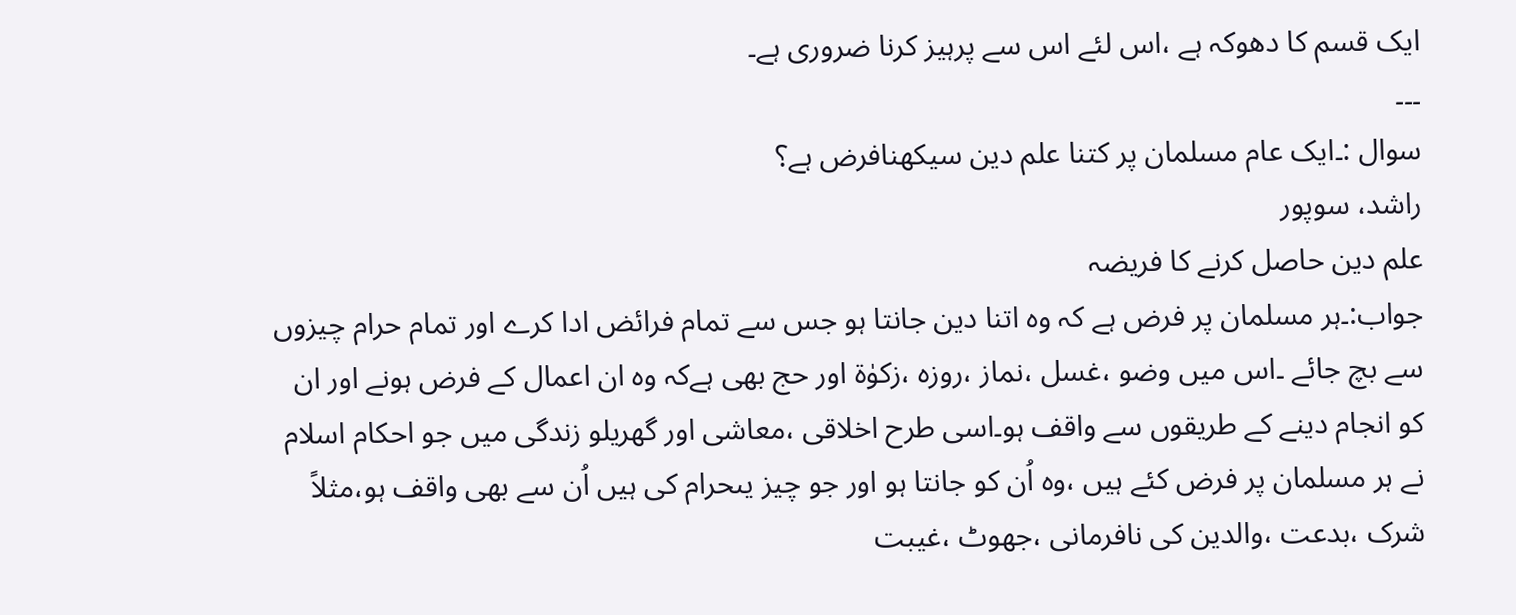ایک قسم کا دھوکہ ہے ،اس لئے اس سے پرہیز کرنا ضروری ہے۔
۔۔۔
سوال :۔ایک عام مسلمان پر کتنا علم دین سیکھنافرض ہے؟
راشد، سوپور
علم دین حاصل کرنے کا فریضہ
جواب:۔ہر مسلمان پر فرض ہے کہ وہ اتنا دین جانتا ہو جس سے تمام فرائض ادا کرے اور تمام حرام چیزوں سے بچ جائے ۔اس میں وضو ،غسل ،نماز ،روزہ ،زکوٰۃ اور حج بھی ہےکہ وہ ان اعمال کے فرض ہونے اور ان کو انجام دینے کے طریقوں سے واقف ہو۔اسی طرح اخلاقی ،معاشی اور گھریلو زندگی میں جو احکام اسلام نے ہر مسلمان پر فرض کئے ہیں ،وہ اُن کو جانتا ہو اور جو چیز یںحرام کی ہیں اُن سے بھی واقف ہو،مثلاً شرک ،بدعت ،والدین کی نافرمانی ،جھوٹ ،غیبت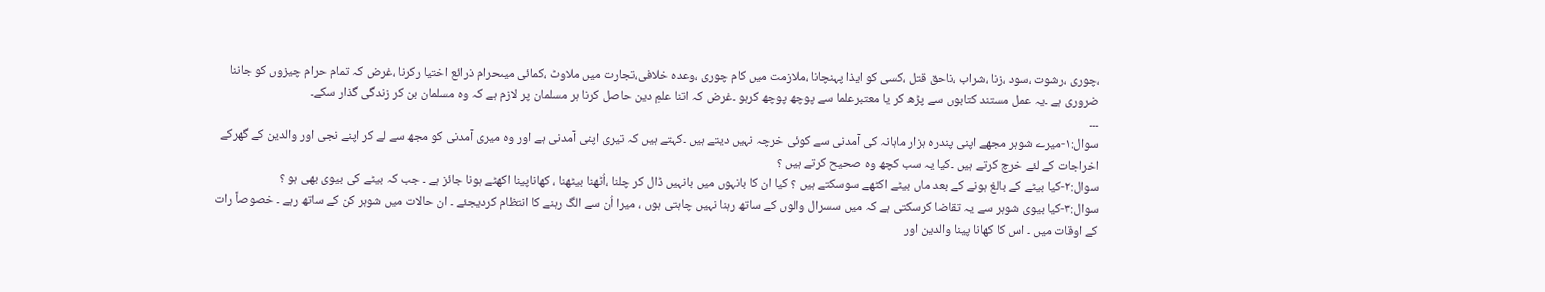،چوری ،رشوت ،سود ،زنا ،شراب ،ناحق قتل ،کسی کو ایذا پہنچانا ،ملازمت میں کام چوری ،وعدہ خلافی،تجارت میں ملاوٹ ،کمائی میںحرام ذرائع اختیا رکرنا ،غرض کہ تمام حرام چیزوں کو جاننا ضروری ہے ۔یہ عمل مستند کتابوں سے پڑھ کر یا معتبرعلما سے پوچھ پوچھ کرہو ۔غرض کہ اتنا علمِ دین حاصل کرنا ہر مسلمان پر لازم ہے کہ وہ مسلمان بن کر زندگی گذار سکے۔
۔۔۔
سوال:۱-میرے شوہر مجھے اپنی پندرہ ہزار ماہانہ کی آمدنی سے کوئی خرچہ نہیں دیتے ہیں ۔کہتے ہیں کہ تیری اپنی آمدنی ہے اور وہ میری آمدنی کو مجھ سے لے کر اپنے نجی اور والدین کے گھرکے اخراجات کے لئے خرچ کرتے ہیں ۔کیا یہ سب کچھ وہ صحیح کرتے ہیں ؟
سوال:۲-کیا بیٹے کے بالغ ہونے کے بعد ماں بیٹے اکٹھے سوسکتے ہیں ؟ کیا ان کا بانہوں میں بانہیں ڈال کر چلنا ،اُٹھنا بیٹھنا ، کھاناپینا اکھٹے ہونا جائز ہے ۔ جب کہ بیٹے کی بیوی بھی ہو ؟
سوال:۳-کیا بیوی شوہر سے یہ تقاضا کرسکتی ہے کہ میں سسرال والوں کے ساتھ رہنا نہیں چاہتی ہوں ، میرا اُن سے الگ رہنے کا انتظام کردیجئے ۔ ان حالات میں شوہر کن کے ساتھ رہے ۔ خصوصاً رات کے اوقات میں ۔ اس کا کھانا پینا والدین اور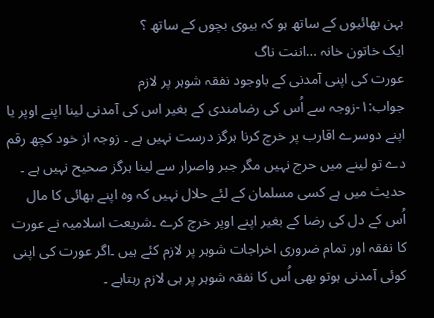بہن بھائیوں کے ساتھ ہو کہ بیوی بچوں کے ساتھ ؟
ایک خاتون خانہ …اننت ناگ
عورت کی اپنی آمدنی کے باوجود نفقہ شوہر پر لازم
جواب:۱-زوجہ سے اُس کی رضامندی کے بغیر اس کی آمدنی لینا اپنے اوپر یا اپنے دوسرے اقارب پر خرچ کرنا ہرگز درست نہیں ہے ۔ زوجہ از خود کچھ رقم دے تو لینے میں حرج نہیں مگر جبر واصرار سے لینا ہرگز صحیح نہیں ہے ۔ حدیث میں ہے کسی مسلمان کے لئے حلال نہیں کہ وہ اپنے بھائی کا مال اُس کے دل کی رضا کے بغیر اپنے اوپر خرچ کرے ۔شریعت اسلامیہ نے عورت کا نفقہ اور تمام ضروری اخراجات شوہر پر لازم کئے ہیں ۔اگر عورت کی اپنی کوئی آمدنی ہوتو بھی اُس کا نفقہ شوہر پر ہی لازم رہتاہے ۔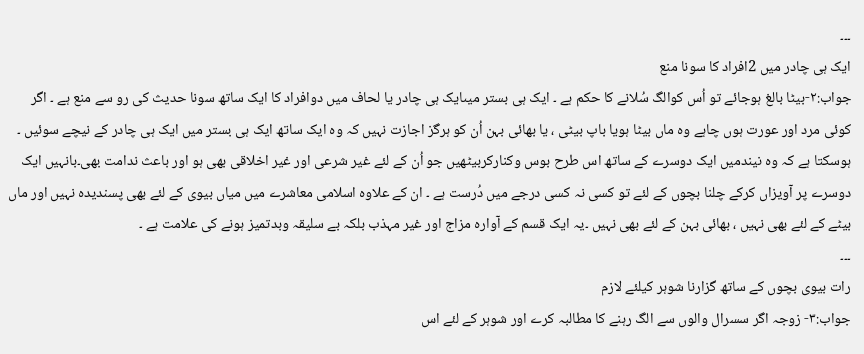۔۔۔
ایک ہی چادر میں 2افراد کا سونا منع
جواب:۲-بیٹا بالغ ہوجائے تو اُس کوالگ سُلانے کا حکم ہے ۔ ایک ہی بستر میںایک ہی چادر یا لحاف میں دوافراد کا ایک ساتھ سونا حدیث کی رو سے منع ہے ۔ اگر کوئی مرد اور عورت ہوں چاہے وہ ماں بیٹا ہویا باپ بیٹی ، یا بھائی بہن اُن کو ہرگز اجازت نہیں کہ وہ ایک ساتھ ایک ہی بستر میں ایک ہی چادر کے نیچے سوئیں ۔ ہوسکتا ہے کہ وہ نیندمیں ایک دوسرے کے ساتھ اس طرح بوس وکنارکربیٹھیں جو اُن کے لئے غیر شرعی اور غیر اخلاقی بھی ہو اور باعث ندامت بھی۔بانہیں ایک دوسرے پر آویزاں کرکے چلنا بچوں کے لئے تو کسی نہ کسی درجے میں دُرست ہے ۔ ان کے علاوہ اسلامی معاشرے میں میاں بیوی کے لئے بھی پسندیدہ نہیں اور ماں بیٹے کے لئے بھی نہیں ، بھائی بہن کے لئے بھی نہیں ۔یہ ایک قسم کے آوارہ مزاج اور غیر مہذب بلکہ بے سلیقہ وبدتمیز ہونے کی علامت ہے ۔
۔۔۔
رات بیوی بچوں کے ساتھ گزارنا شوہر کیلئے لازم
جواب:۳- زوجہ اگر سسرال والوں سے الگ رہنے کا مطالبہ کرے اور شوہر کے لئے اس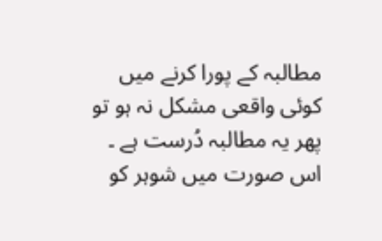مطالبہ کے پورا کرنے میں کوئی واقعی مشکل نہ ہو تو پھر یہ مطالبہ دُرست ہے ۔ اس صورت میں شوہر کو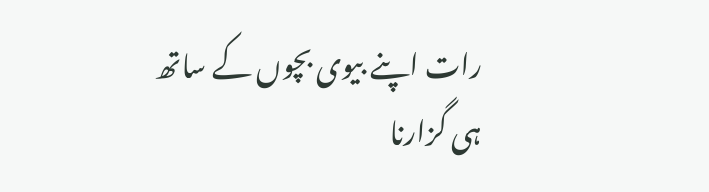رات اپنے بیوی بچوں کے ساتھ ہی گزارنا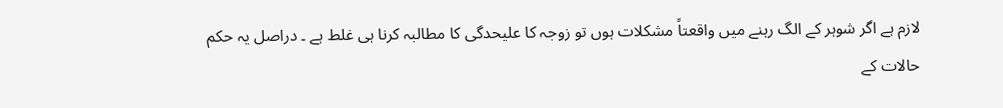لازم ہے اگر شوہر کے الگ رہنے میں واقعتاً مشکلات ہوں تو زوجہ کا علیحدگی کا مطالبہ کرنا ہی غلط ہے ۔ دراصل یہ حکم حالات کے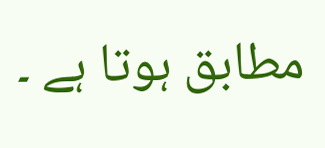مطابق ہوتا ہے ۔